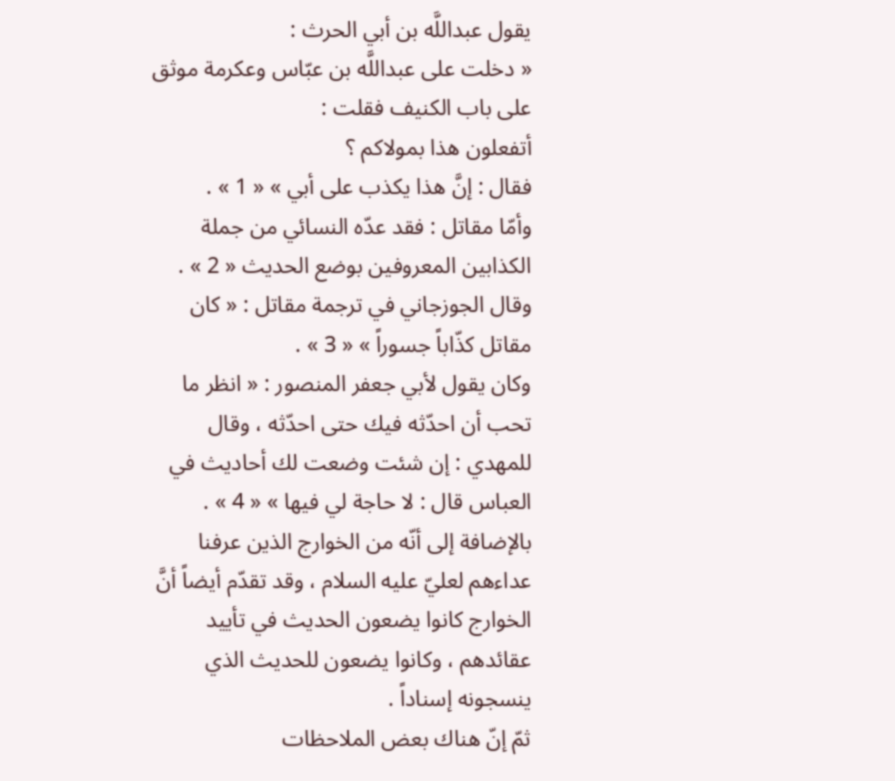يقول عبداللَّه بن أبي الحرث :
« دخلت على عبداللَّه بن عبّاس وعكرمة موثق على باب الكنيف فقلت :
أتفعلون هذا بمولاكم ؟
فقال : إنَّ هذا يكذب على أبي » « 1 » .
وأمّا مقاتل : فقد عدّه النسائي من جملة الكذابين المعروفين بوضع الحديث « 2 » .
وقال الجوزجاني في ترجمة مقاتل : « كان مقاتل كذّاباً جسوراً » « 3 » .
وكان يقول لأبي جعفر المنصور : « انظر ما تحب أن احدّثه فيك حتى احدّثه ، وقال للمهدي : إن شئت وضعت لك أحاديث في العباس قال : لا حاجة لي فيها » « 4 » .
بالإضافة إلى أنّه من الخوارج الذين عرفنا عداءهم لعليّ عليه السلام ، وقد تقدّم أيضاً أنَّ الخوارج كانوا يضعون الحديث في تأييد عقائدهم ، وكانوا يضعون للحديث الذي ينسجونه إسناداً .
ثمّ إنّ هناك بعض الملاحظات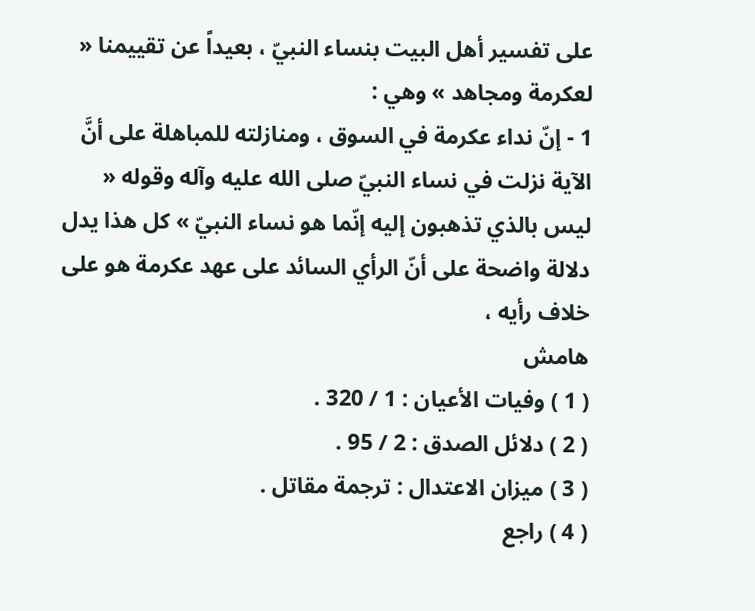على تفسير أهل البيت بنساء النبيّ ، بعيداً عن تقييمنا « لعكرمة ومجاهد » وهي :
1 - إنّ نداء عكرمة في السوق ، ومنازلته للمباهلة على أنَّ الآية نزلت في نساء النبيّ صلى الله عليه وآله وقوله « ليس بالذي تذهبون إليه إنّما هو نساء النبيّ » كل هذا يدل دلالة واضحة على أنّ الرأي السائد على عهد عكرمة هو على خلاف رأيه ،
هامش
( 1 ) وفيات الأعيان : 1 / 320 .
( 2 ) دلائل الصدق : 2 / 95 .
( 3 ) ميزان الاعتدال : ترجمة مقاتل .
( 4 ) راجع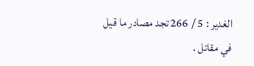الغدير : 5 / 266 تجد مصادر ما قيل في مقاتل .